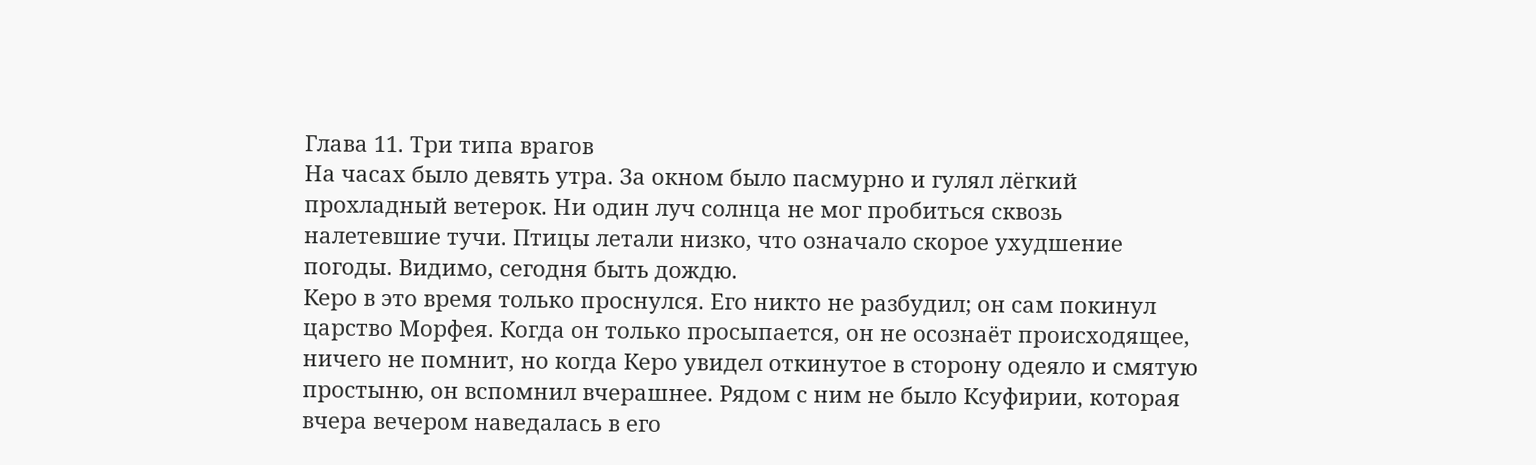Глава 11. Три типа врагов
На часах было девять утра. За окном было пасмурно и гулял лëгкий прохладный ветерок. Ни один луч солнца не мог пробиться сквозь налетевшие тучи. Птицы летали низко, что означало скорое ухудшение погоды. Видимо, сегодня быть дождю.
Керо в это время только проснулся. Его никто не разбудил; он сам покинул царство Морфея. Когда он только просыпается, он не осознаëт происходящее, ничего не помнит, но когда Керо увидел откинутое в сторону одеяло и смятую простыню, он вспомнил вчерашнее. Рядом с ним не было Ксуфирии, которая вчера вечером наведалась в его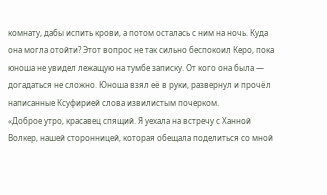комнату, дабы испить крови, а потом осталась с ним на ночь. Куда она могла отойти? Этот вопрос не так сильно беспокоил Керо, пока юноша не увидел лежащую на тумбе записку. От кого она была — догадаться не сложно. Юноша взял еë в руки, развернул и прочëл написанные Ксуфирией слова извилистым почерком.
«Доброе утро, красавец спящий. Я уехала на встречу с Ханной Волкер, нашей сторонницей, которая обещала поделиться со мной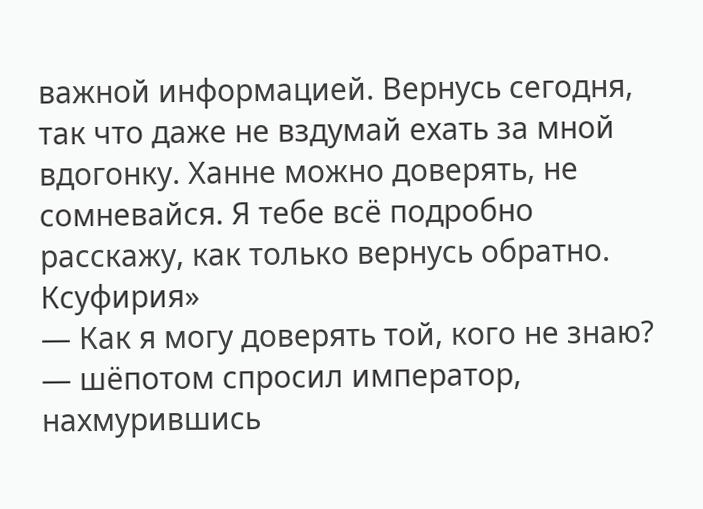важной информацией. Вернусь сегодня, так что даже не вздумай ехать за мной вдогонку. Ханне можно доверять, не сомневайся. Я тебе всë подробно расскажу, как только вернусь обратно.
Ксуфирия»
— Как я могу доверять той, кого не знаю? — шëпотом спросил император, нахмурившись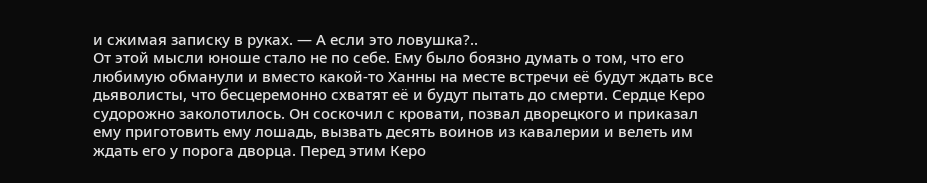и сжимая записку в руках. — А если это ловушка?..
От этой мысли юноше стало не по себе. Ему было боязно думать о том, что его любимую обманули и вместо какой-то Ханны на месте встречи еë будут ждать все дьяволисты, что бесцеремонно схватят еë и будут пытать до смерти. Сердце Керо судорожно заколотилось. Он соскочил с кровати, позвал дворецкого и приказал ему приготовить ему лошадь, вызвать десять воинов из кавалерии и велеть им ждать его у порога дворца. Перед этим Керо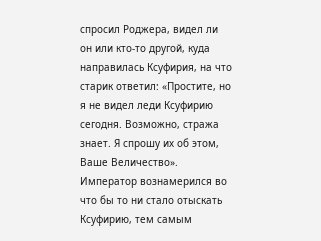спросил Роджера, видел ли он или кто-то другой, куда направилась Ксуфирия, на что старик ответил: «Простите, но я не видел леди Ксуфирию сегодня. Возможно, стража знает. Я спрошу их об этом, Ваше Величество». Император вознамерился во что бы то ни стало отыскать Ксуфирию, тем самым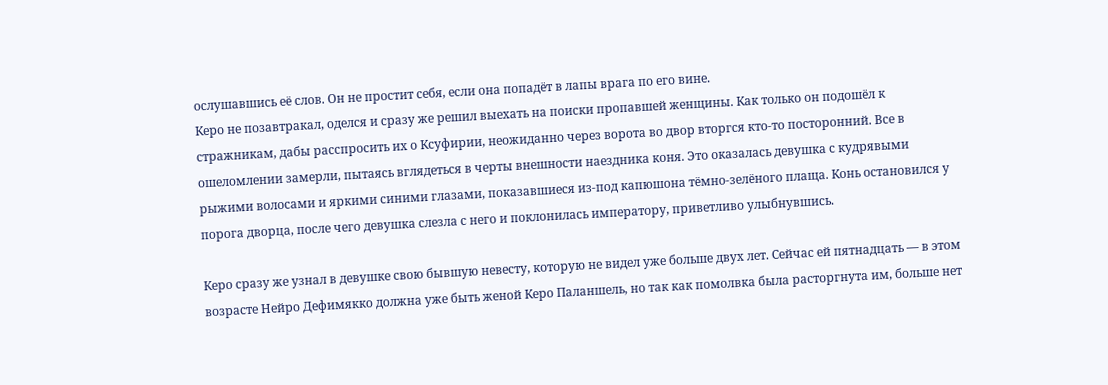ослушавшись еë слов. Он не простит себя, если она попадëт в лапы врага по его вине.
Керо не позавтракал, оделся и сразу же решил выехать на поиски пропавшей женщины. Как только он подошëл к стражникам, дабы расспросить их о Ксуфирии, неожиданно через ворота во двор вторгся кто-то посторонний. Все в ошеломлении замерли, пытаясь вглядеться в черты внешности наездника коня. Это оказалась девушка с кудрявыми рыжими волосами и яркими синими глазами, показавшиеся из-под капюшона тëмно-зелëного плаща. Конь остановился у порога дворца, после чего девушка слезла с него и поклонилась императору, приветливо улыбнувшись.

Керо сразу же узнал в девушке свою бывшую невесту, которую не видел уже больше двух лет. Сейчас ей пятнадцать — в этом возрасте Нейро Дефимякко должна уже быть женой Керо Паланшель, но так как помолвка была расторгнута им, больше нет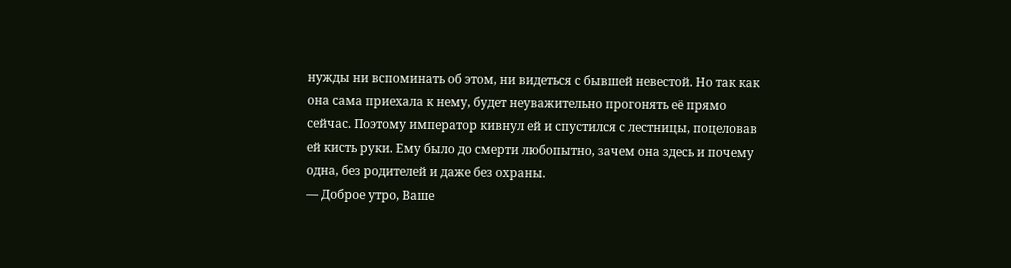нужды ни вспоминать об этом, ни видеться с бывшей невестой. Но так как она сама приехала к нему, будет неуважительно прогонять еë прямо сейчас. Поэтому император кивнул ей и спустился с лестницы, поцеловав ей кисть руки. Ему было до смерти любопытно, зачем она здесь и почему одна, без родителей и даже без охраны.
— Доброе утро, Ваше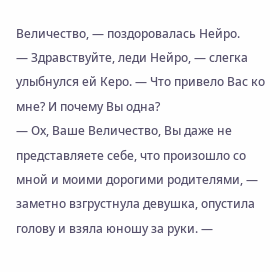Величество, — поздоровалась Нейро.
— Здравствуйте, леди Нейро, — слегка улыбнулся ей Керо. — Что привело Вас ко мне? И почему Вы одна?
— Ох, Ваше Величество, Вы даже не представляете себе, что произошло со мной и моими дорогими родителями, — заметно взгрустнула девушка, опустила голову и взяла юношу за руки. —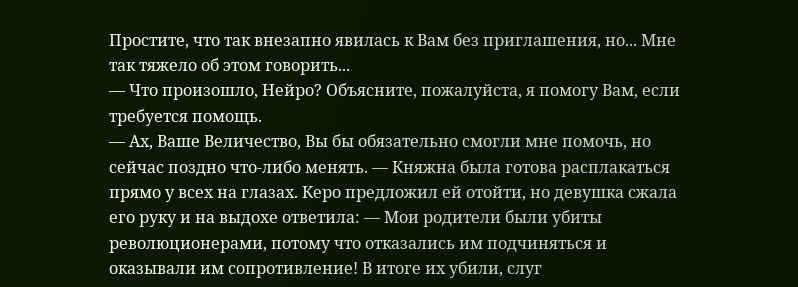Простите, что так внезапно явилась к Вам без приглашения, но... Мне так тяжело об этом говорить...
— Что произошло, Нейро? Объясните, пожалуйста, я помогу Вам, если требуется помощь.
— Ах, Ваше Величество, Вы бы обязательно смогли мне помочь, но сейчас поздно что-либо менять. — Княжна была готова расплакаться прямо у всех на глазах. Керо предложил ей отойти, но девушка сжала его руку и на выдохе ответила: — Мои родители были убиты революционерами, потому что отказались им подчиняться и оказывали им сопротивление! В итоге их убили, слуг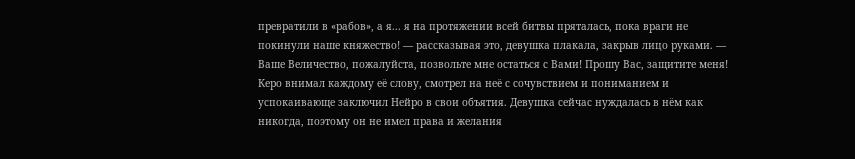превратили в «рабов», а я... я на протяжении всей битвы пряталась, пока враги не покинули наше княжество! — рассказывая это, девушка плакала, закрыв лицо руками. — Ваше Величество, пожалуйста, позвольте мне остаться с Вами! Прошу Вас, защитите меня!
Керо внимал каждому еë слову, смотрел на неë с сочувствием и пониманием и успокаивающе заключил Нейро в свои объятия. Девушка сейчас нуждалась в нëм как никогда, поэтому он не имел права и желания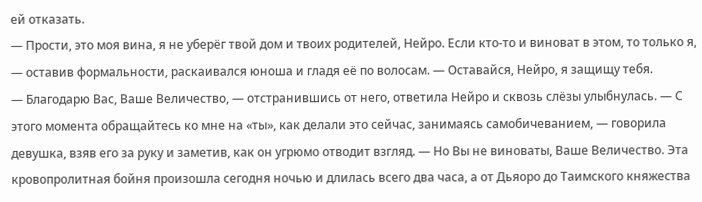ей отказать.
— Прости, это моя вина, я не уберëг твой дом и твоих родителей, Нейро. Если кто-то и виноват в этом, то только я, — оставив формальности, раскаивался юноша и гладя еë по волосам. — Оставайся, Нейро, я защищу тебя.
— Благодарю Вас, Ваше Величество, — отстранившись от него, ответила Нейро и сквозь слëзы улыбнулась. — С этого момента обращайтесь ко мне на «ты», как делали это сейчас, занимаясь самобичеванием, — говорила девушка, взяв его за руку и заметив, как он угрюмо отводит взгляд. — Но Вы не виноваты, Ваше Величество. Эта кровопролитная бойня произошла сегодня ночью и длилась всего два часа, а от Дьяоро до Таимского княжества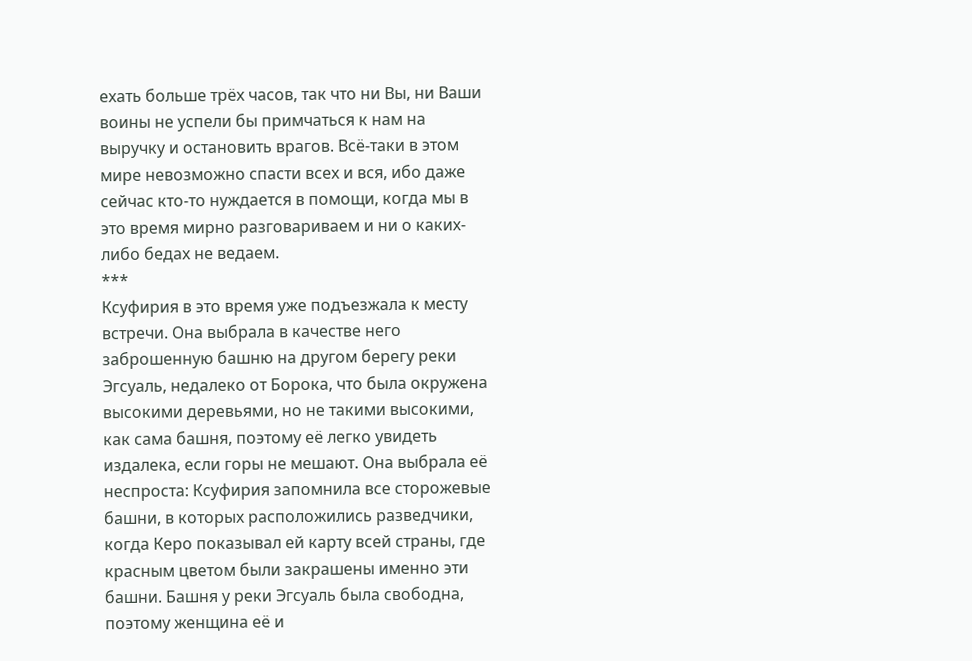ехать больше трëх часов, так что ни Вы, ни Ваши воины не успели бы примчаться к нам на выручку и остановить врагов. Всë-таки в этом мире невозможно спасти всех и вся, ибо даже сейчас кто-то нуждается в помощи, когда мы в это время мирно разговариваем и ни о каких-либо бедах не ведаем.
***
Ксуфирия в это время уже подъезжала к месту встречи. Она выбрала в качестве него заброшенную башню на другом берегу реки Эгсуаль, недалеко от Борока, что была окружена высокими деревьями, но не такими высокими, как сама башня, поэтому еë легко увидеть издалека, если горы не мешают. Она выбрала еë неспроста: Ксуфирия запомнила все сторожевые башни, в которых расположились разведчики, когда Керо показывал ей карту всей страны, где красным цветом были закрашены именно эти башни. Башня у реки Эгсуаль была свободна, поэтому женщина еë и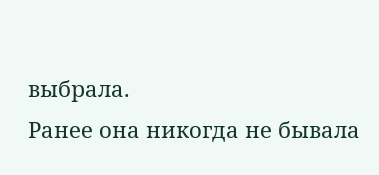выбрала.
Ранее она никогда не бывала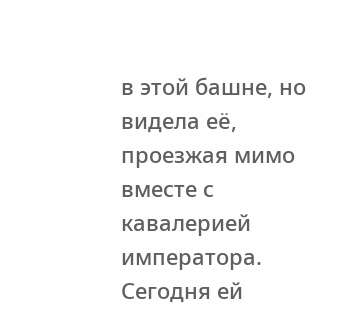в этой башне, но видела еë, проезжая мимо вместе с кавалерией императора. Сегодня ей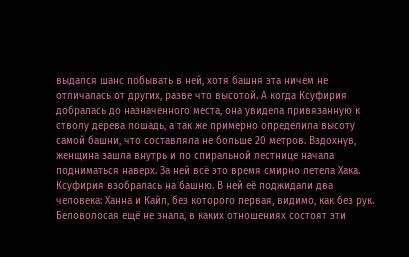выдался шанс побывать в ней, хотя башня эта ничем не отличалась от других, разве что высотой. А когда Ксуфирия добралась до назначенного места, она увидела привязанную к стволу дерева лошадь, а так же примерно определила высоту самой башни, что составляла не больше 20 метров. Вздохнув, женщина зашла внутрь и по спиральной лестнице начала подниматься наверх. За ней всë это время смирно летела Хака.
Ксуфирия взобралась на башню. В ней еë поджидали два человека: Ханна и Кайл, без которого первая, видимо, как без рук. Беловолосая ещё не знала, в каких отношениях состоят эти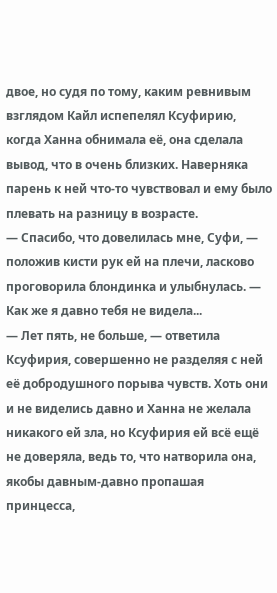двое, но судя по тому, каким ревнивым взглядом Кайл испепелял Ксуфирию, когда Ханна обнимала еë, она сделала вывод, что в очень близких. Наверняка парень к ней что-то чувствовал и ему было плевать на разницу в возрасте.
— Спасибо, что довелилась мне, Суфи, — положив кисти рук ей на плечи, ласково проговорила блондинка и улыбнулась. — Как же я давно тебя не видела...
— Лет пять, не больше, — ответила Ксуфирия, совершенно не разделяя с ней еë добродушного порыва чувств. Хоть они и не виделись давно и Ханна не желала никакого ей зла, но Ксуфирия ей всë ещё не доверяла, ведь то, что натворила она, якобы давным-давно пропашая принцесса,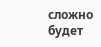сложно будет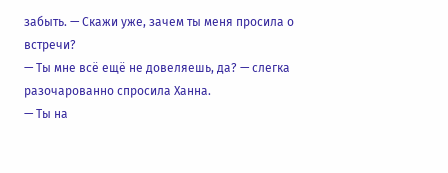забыть. — Скажи уже, зачем ты меня просила о встречи?
— Ты мне всë ещё не довеляешь, да? — слегка разочарованно спросила Ханна.
— Ты на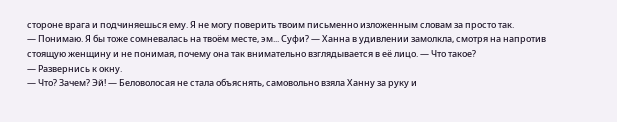стороне врага и подчиняешься ему. Я не могу поверить твоим письменно изложенным словам за просто так.
— Понимаю. Я бы тоже сомневалась на твоëм месте, эм... Суфи? — Ханна в удивлении замолкла, смотря на напротив стоящую женщину и не понимая, почему она так внимательно взглядывается в еë лицо. — Что такое?
— Развернись к окну.
— Что? Зачем? Эй! — Беловолосая не стала объяснять, самовольно взяла Ханну за руку и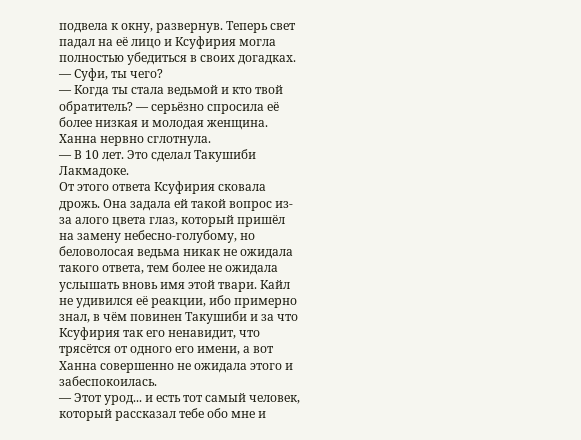подвела к окну, развернув. Теперь свет падал на еë лицо и Ксуфирия могла полностью убедиться в своих догадках. — Суфи, ты чего?
— Когда ты стала ведьмой и кто твой обратитель? — серьëзно спросила еë более низкая и молодая женщина. Ханна нервно сглотнула.
— В 10 лет. Это сделал Такушиби Лакмадоке.
От этого ответа Ксуфирия сковала дрожь. Она задала ей такой вопрос из-за алого цвета глаз, который пришëл на замену небесно-голубому, но беловолосая ведьма никак не ожидала такого ответа, тем более не ожидала услышать вновь имя этой твари. Кайл не удивился еë реакции, ибо примерно знал, в чëм повинен Такушиби и за что Ксуфирия так его ненавидит, что трясëтся от одного его имени, а вот Ханна совершенно не ожидала этого и забеспокоилась.
— Этот урод... и есть тот самый человек, который рассказал тебе обо мне и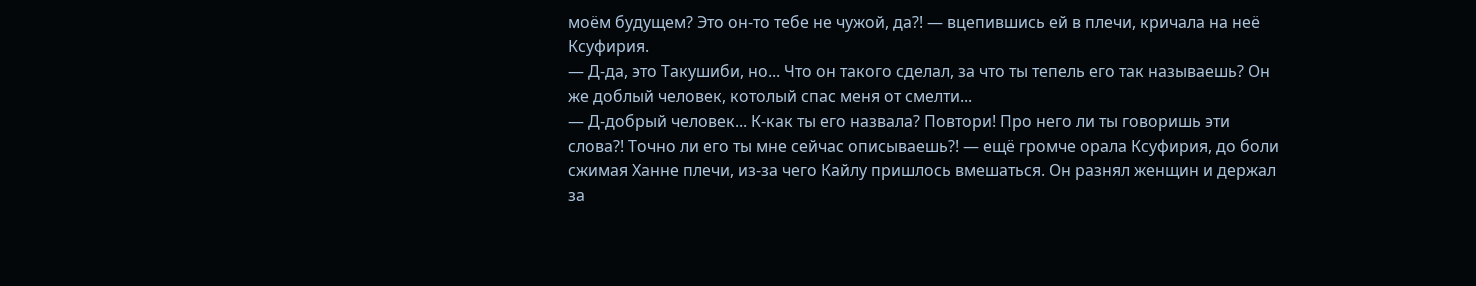моëм будущем? Это он-то тебе не чужой, да?! — вцепившись ей в плечи, кричала на неë Ксуфирия.
— Д-да, это Такушиби, но... Что он такого сделал, за что ты тепель его так называешь? Он же доблый человек, котолый спас меня от смелти...
— Д-добрый человек... К-как ты его назвала? Повтори! Про него ли ты говоришь эти слова?! Точно ли его ты мне сейчас описываешь?! — ещё громче орала Ксуфирия, до боли сжимая Ханне плечи, из-за чего Кайлу пришлось вмешаться. Он разнял женщин и держал за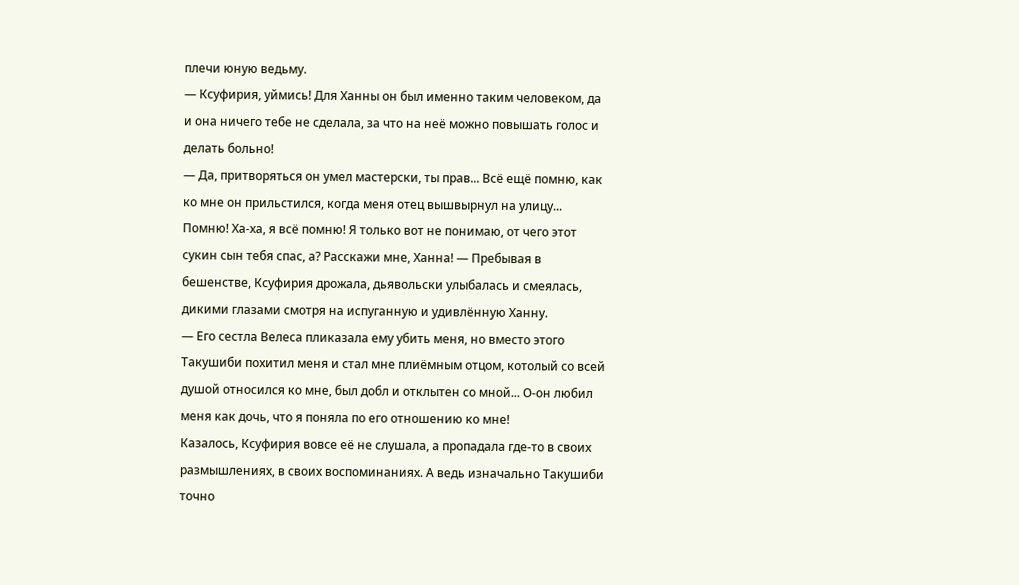плечи юную ведьму.
— Ксуфирия, уймись! Для Ханны он был именно таким человеком, да и она ничего тебе не сделала, за что на неë можно повышать голос и делать больно!
— Да, притворяться он умел мастерски, ты прав... Всë ещё помню, как ко мне он прильстился, когда меня отец вышвырнул на улицу... Помню! Ха-ха, я всë помню! Я только вот не понимаю, от чего этот сукин сын тебя спас, а? Расскажи мне, Ханна! — Пребывая в бешенстве, Ксуфирия дрожала, дьявольски улыбалась и смеялась, дикими глазами смотря на испуганную и удивлëнную Ханну.
— Его сестла Велеса пликазала ему убить меня, но вместо этого Такушиби похитил меня и стал мне плиëмным отцом, котолый со всей душой относился ко мне, был добл и отклытен со мной... О-он любил меня как дочь, что я поняла по его отношению ко мне!
Казалось, Ксуфирия вовсе еë не слушала, а пропадала где-то в своих размышлениях, в своих воспоминаниях. А ведь изначально Такушиби точно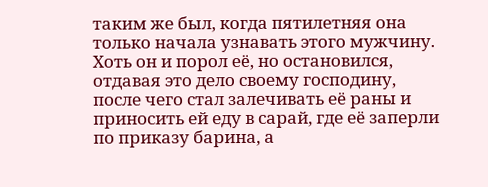таким же был, когда пятилетняя она только начала узнавать этого мужчину. Хоть он и порол еë, но остановился, отдавая это дело своему господину, после чего стал залечивать еë раны и приносить ей еду в сарай, где еë заперли по приказу барина, а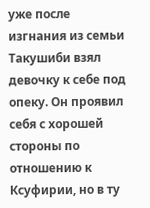уже после изгнания из семьи Такушиби взял девочку к себе под опеку. Он проявил себя с хорошей стороны по отношению к Ксуфирии, но в ту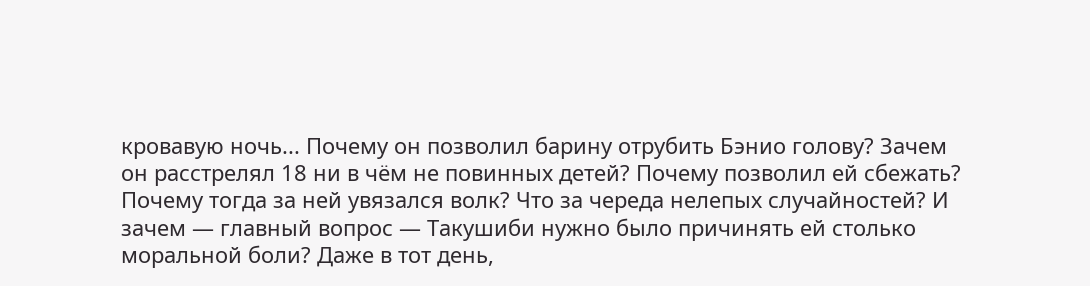кровавую ночь... Почему он позволил барину отрубить Бэнио голову? Зачем он расстрелял 18 ни в чëм не повинных детей? Почему позволил ей сбежать? Почему тогда за ней увязался волк? Что за череда нелепых случайностей? И зачем — главный вопрос — Такушиби нужно было причинять ей столько моральной боли? Даже в тот день,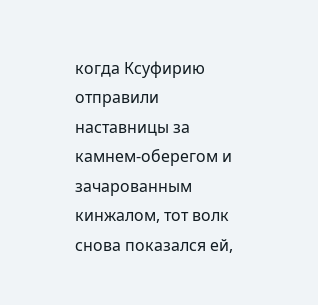когда Ксуфирию отправили наставницы за камнем-оберегом и зачарованным кинжалом, тот волк снова показался ей,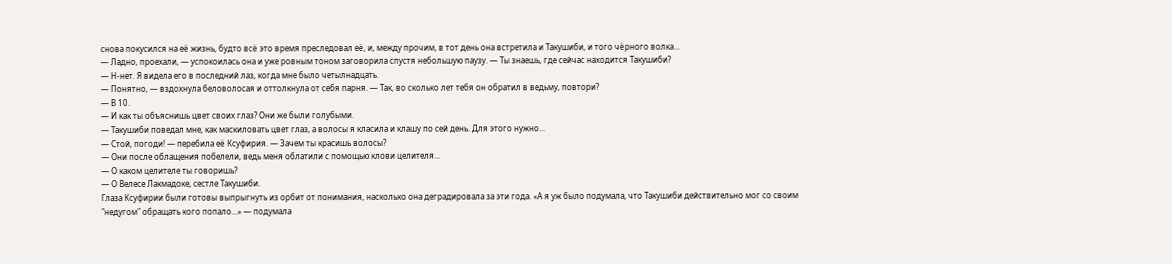снова покусился на еë жизнь, будто всë это время преследовал еë, и, между прочим, в тот день она встретила и Такушиби, и того чëрного волка...
— Ладно, проехали, — успокоилась она и уже ровным тоном заговорила спустя небольшую паузу. — Ты знаешь, где сейчас находится Такушиби?
— Н-нет. Я видела его в последний лаз, когда мне было четылнадцать.
— Понятно, — вздохнула беловолосая и оттолкнула от себя парня. — Так, во сколько лет тебя он обратил в ведьму, повтори?
— В 10.
— И как ты объяснишь цвет своих глаз? Они же были голубыми.
— Такушиби поведал мне, как маскиловать цвет глаз, а волосы я класила и клашу по сей день. Для этого нужно...
— Стой, погоди! — перебила еë Ксуфирия. — Зачем ты красишь волосы?
— Они после облащения побелели, ведь меня облатили с помощью клови целителя...
— О каком целителе ты говоришь?
— О Велесе Лакмадоке, сестле Такушиби.
Глаза Ксуфирии были готовы выпрыгнуть из орбит от понимания, насколько она деградировала за эти года. «А я уж было подумала, что Такушиби действительно мог со своим "недугом" обращать кого попало...» — подумала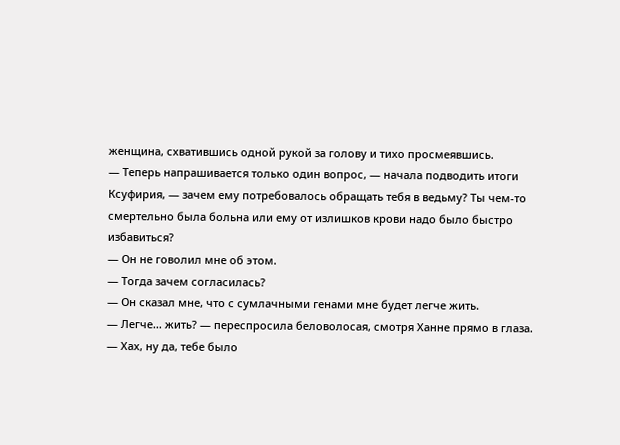женщина, схватившись одной рукой за голову и тихо просмеявшись.
— Теперь напрашивается только один вопрос, — начала подводить итоги Ксуфирия, — зачем ему потребовалось обращать тебя в ведьму? Ты чем-то смертельно была больна или ему от излишков крови надо было быстро избавиться?
— Он не говолил мне об этом.
— Тогда зачем согласилась?
— Он сказал мне, что с сумлачными генами мне будет легче жить.
— Легче... жить? — переспросила беловолосая, смотря Ханне прямо в глаза. — Хах, ну да, тебе было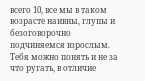всего 10, все мы в таком возрасте наивны, глупы и безоговорочно подчиняемся взрослым. Тебя можно понять и не за что ругать, в отличие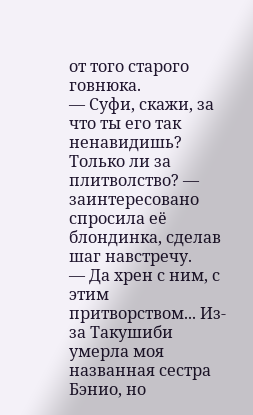от того старого говнюка.
— Суфи, скажи, за что ты его так ненавидишь? Только ли за плитволство? — заинтересовано спросила еë блондинка, сделав шаг навстречу.
— Да хрен с ним, с этим притворством... Из-за Такушиби умерла моя названная сестра Бэнио, но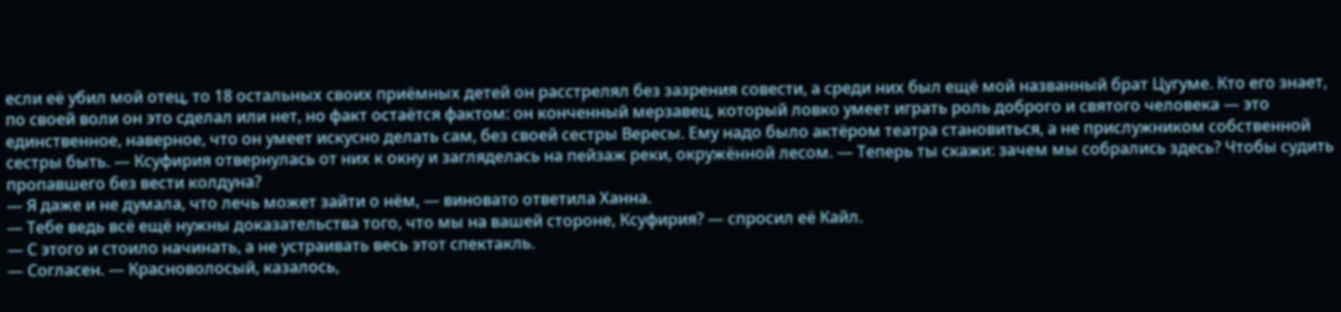если еë убил мой отец, то 18 остальных своих приëмных детей он расстрелял без зазрения совести, а среди них был ещё мой названный брат Цугуме. Кто его знает, по своей воли он это сделал или нет, но факт остаëтся фактом: он конченный мерзавец, который ловко умеет играть роль доброго и святого человека — это единственное, наверное, что он умеет искусно делать сам, без своей сестры Вересы. Ему надо было актëром театра становиться, а не прислужником собственной сестры быть. — Ксуфирия отвернулась от них к окну и загляделась на пейзаж реки, окружëнной лесом. — Теперь ты скажи: зачем мы собрались здесь? Чтобы судить пропавшего без вести колдуна?
— Я даже и не думала, что лечь может зайти о нëм, — виновато ответила Ханна.
— Тебе ведь всë ещё нужны доказательства того, что мы на вашей стороне, Ксуфирия? — спросил еë Кайл.
— С этого и стоило начинать, а не устраивать весь этот спектакль.
— Согласен. — Красноволосый, казалось,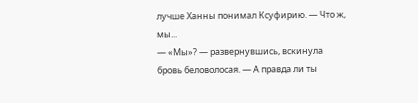лучше Ханны понимал Ксуфирию. — Что ж, мы...
— «Мы»? — развернувшись, вскинула бровь беловолосая. — А правда ли ты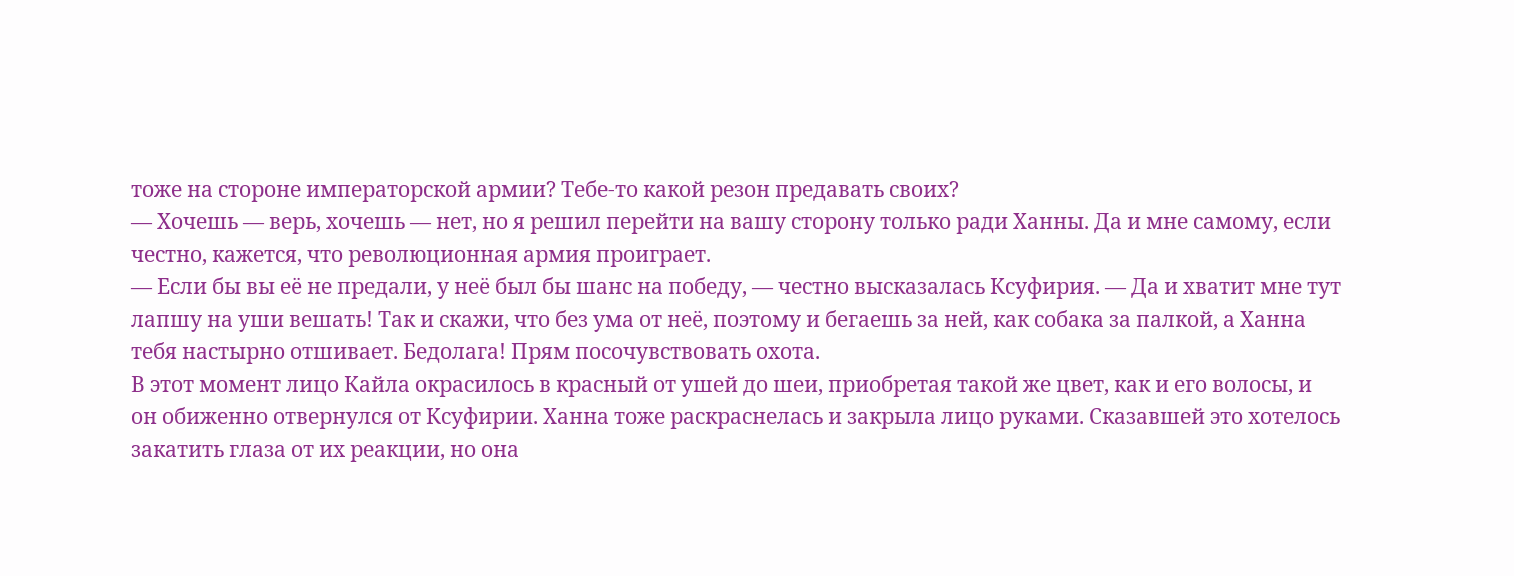тоже на стороне императорской армии? Тебе-то какой резон предавать своих?
— Хочешь — верь, хочешь — нет, но я решил перейти на вашу сторону только ради Ханны. Да и мне самому, если честно, кажется, что революционная армия проиграет.
— Если бы вы еë не предали, у неë был бы шанс на победу, — честно высказалась Ксуфирия. — Да и хватит мне тут лапшу на уши вешать! Так и скажи, что без ума от неë, поэтому и бегаешь за ней, как собака за палкой, а Ханна тебя настырно отшивает. Бедолага! Прям посочувствовать охота.
В этот момент лицо Кайла окрасилось в красный от ушей до шеи, приобретая такой же цвет, как и его волосы, и он обиженно отвернулся от Ксуфирии. Ханна тоже раскраснелась и закрыла лицо руками. Сказавшей это хотелось закатить глаза от их реакции, но она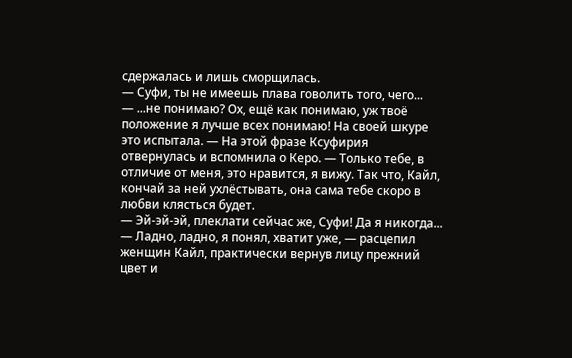сдержалась и лишь сморщилась.
— Суфи, ты не имеешь плава говолить того, чего...
— ...не понимаю? Ох, ещё как понимаю, уж твоë положение я лучше всех понимаю! На своей шкуре это испытала. — На этой фразе Ксуфирия отвернулась и вспомнила о Керо. — Только тебе, в отличие от меня, это нравится, я вижу. Так что, Кайл, кончай за ней ухлëстывать, она сама тебе скоро в любви клясться будет.
— Эй-эй-эй, плеклати сейчас же, Суфи! Да я никогда...
— Ладно, ладно, я понял, хватит уже, — расцепил женщин Кайл, практически вернув лицу прежний цвет и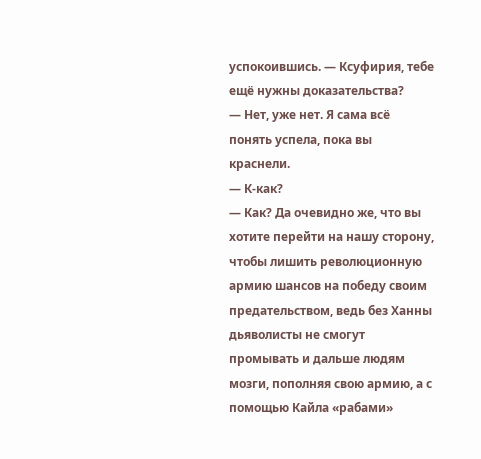успокоившись. — Ксуфирия, тебе ещё нужны доказательства?
— Нет, уже нет. Я сама всë понять успела, пока вы краснели.
— К-как?
— Как? Да очевидно же, что вы хотите перейти на нашу сторону, чтобы лишить революционную армию шансов на победу своим предательством, ведь без Ханны дьяволисты не смогут промывать и дальше людям мозги, пополняя свою армию, а с помощью Кайла «рабами»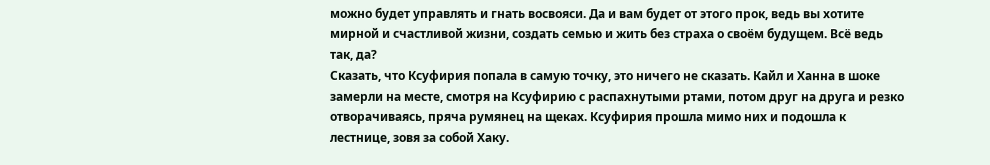можно будет управлять и гнать восвояси. Да и вам будет от этого прок, ведь вы хотите мирной и счастливой жизни, создать семью и жить без страха о своëм будущем. Всë ведь так, да?
Сказать, что Ксуфирия попала в самую точку, это ничего не сказать. Кайл и Ханна в шоке замерли на месте, смотря на Ксуфирию с распахнутыми ртами, потом друг на друга и резко отворачиваясь, пряча румянец на щеках. Ксуфирия прошла мимо них и подошла к лестнице, зовя за собой Хаку.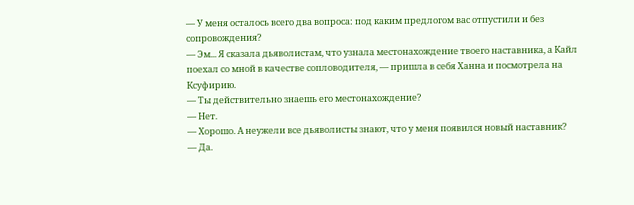— У меня осталось всего два вопроса: под каким предлогом вас отпустили и без сопровождения?
— Эм... Я сказала дьяволистам, что узнала местонахождение твоего наставника, а Кайл поехал со мной в качестве сопловодителя, — пришла в себя Ханна и посмотрела на Ксуфирию.
— Ты действительно знаешь его местонахождение?
— Нет.
— Хорошо. А неужели все дьяволисты знают, что у меня появился новый наставник?
— Да.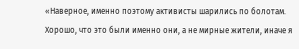«Наверное, именно поэтому активисты шарились по болотам. Хорошо, что это были именно они, а не мирные жители, иначе я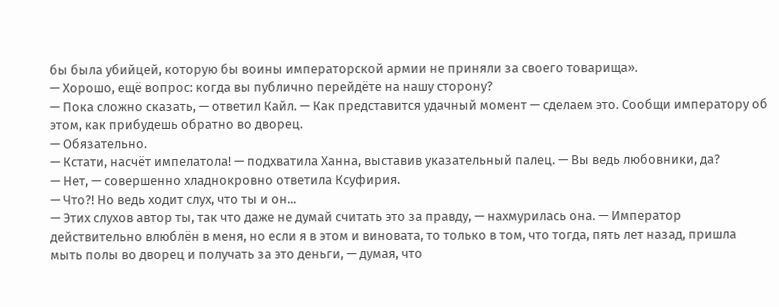бы была убийцей, которую бы воины императорской армии не приняли за своего товарища».
— Хорошо, ещё вопрос: когда вы публично перейдëте на нашу сторону?
— Пока сложно сказать, — ответил Кайл. — Как представится удачный момент — сделаем это. Сообщи императору об этом, как прибудешь обратно во дворец.
— Обязательно.
— Кстати, насчëт импелатола! — подхватила Ханна, выставив указательный палец. — Вы ведь любовники, да?
— Нет, — совершенно хладнокровно ответила Ксуфирия.
— Что?! Но ведь ходит слух, что ты и он...
— Этих слухов автор ты, так что даже не думай считать это за правду, — нахмурилась она. — Император действительно влюблëн в меня, но если я в этом и виновата, то только в том, что тогда, пять лет назад, пришла мыть полы во дворец и получать за это деньги, — думая, что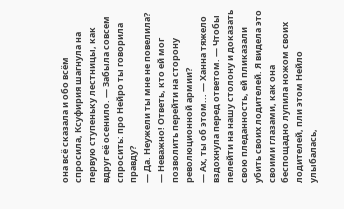она всë сказала и обо всëм спросила, Ксуфирия шагнула на первую ступеньку лестницы, как вдруг еë осенило. — Забыла совсем спросить: про Нейро ты говорила правду?
— Да. Неужели ты мне не повелила?
— Неважно! Ответь, кто ей мог позволить перейти на сторону революционной армии?
— Ах, ты об этом... — Ханна тяжело вздохнула перед ответом. — Чтобы пелейти на нашу столону и доказать свою пледанность, ей пликазали убить своих лодителей. Я видела это своими глазами, как она беспощадно лупила ножом своих лодителей, пли этом Нейло улыбалась,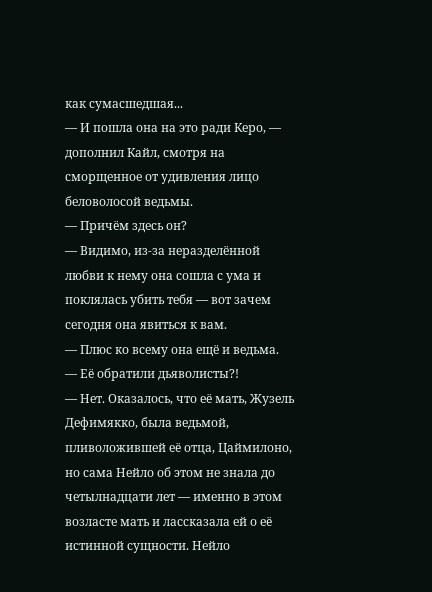как сумасшедшая...
— И пошла она на это ради Керо, — дополнил Кайл, смотря на сморщенное от удивления лицо беловолосой ведьмы.
— Причëм здесь он?
— Видимо, из-за неразделённой любви к нему она сошла с ума и поклялась убить тебя — вот зачем сегодня она явиться к вам.
— Плюс ко всему она ещё и ведьма.
— Еë обратили дьяволисты?!
— Нет. Оказалось, что еë мать, Жузель Дефимякко, была ведьмой, пливоложившей еë отца, Цаймилоно, но сама Нейло об этом не знала до четылнадцати лет — именно в этом возласте мать и лассказала ей о еë истинной сущности. Нейло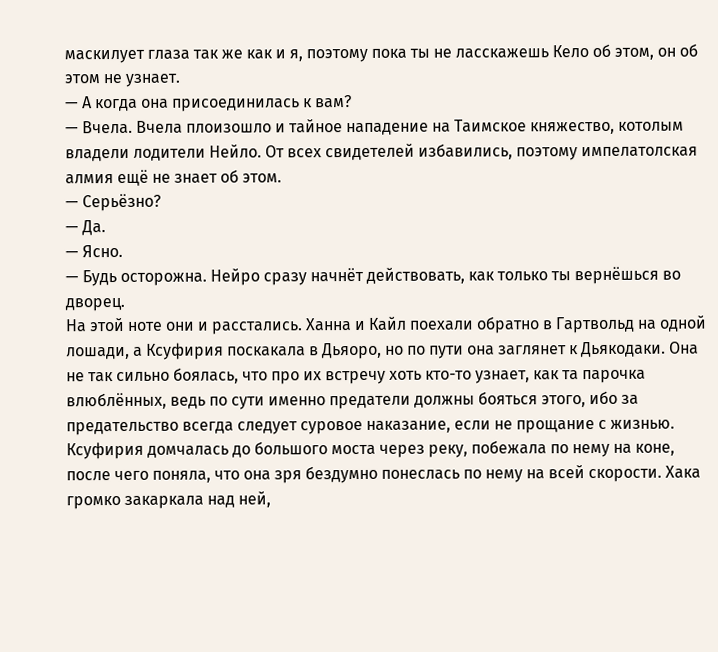маскилует глаза так же как и я, поэтому пока ты не ласскажешь Кело об этом, он об этом не узнает.
— А когда она присоединилась к вам?
— Вчела. Вчела плоизошло и тайное нападение на Таимское княжество, котолым владели лодители Нейло. От всех свидетелей избавились, поэтому импелатолская алмия ещё не знает об этом.
— Серьëзно?
— Да.
— Ясно.
— Будь осторожна. Нейро сразу начнëт действовать, как только ты вернëшься во дворец.
На этой ноте они и расстались. Ханна и Кайл поехали обратно в Гартвольд на одной лошади, а Ксуфирия поскакала в Дьяоро, но по пути она заглянет к Дьякодаки. Она не так сильно боялась, что про их встречу хоть кто-то узнает, как та парочка влюблëнных, ведь по сути именно предатели должны бояться этого, ибо за предательство всегда следует суровое наказание, если не прощание с жизнью.
Ксуфирия домчалась до большого моста через реку, побежала по нему на коне, после чего поняла, что она зря бездумно понеслась по нему на всей скорости. Хака громко закаркала над ней,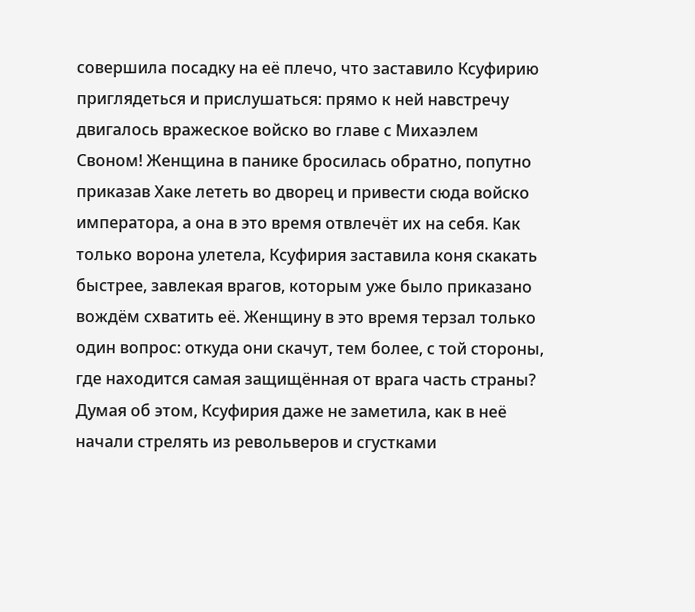совершила посадку на еë плечо, что заставило Ксуфирию приглядеться и прислушаться: прямо к ней навстречу двигалось вражеское войско во главе с Михаэлем Своном! Женщина в панике бросилась обратно, попутно приказав Хаке лететь во дворец и привести сюда войско императора, а она в это время отвлечëт их на себя. Как только ворона улетела, Ксуфирия заставила коня скакать быстрее, завлекая врагов, которым уже было приказано вождëм схватить еë. Женщину в это время терзал только один вопрос: откуда они скачут, тем более, с той стороны, где находится самая защищëнная от врага часть страны? Думая об этом, Ксуфирия даже не заметила, как в неë начали стрелять из револьверов и сгустками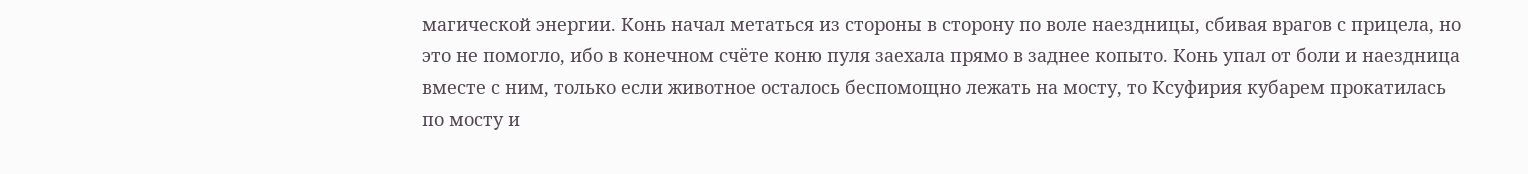магической энергии. Конь начал метаться из стороны в сторону по воле наездницы, сбивая врагов с прицела, но это не помогло, ибо в конечном счëте коню пуля заехала прямо в заднее копыто. Конь упал от боли и наездница вместе с ним, только если животное осталось беспомощно лежать на мосту, то Ксуфирия кубарем прокатилась по мосту и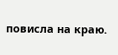повисла на краю.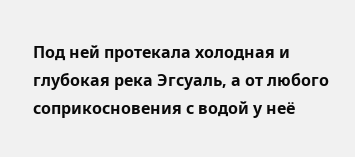Под ней протекала холодная и глубокая река Эгсуаль, а от любого соприкосновения с водой у неë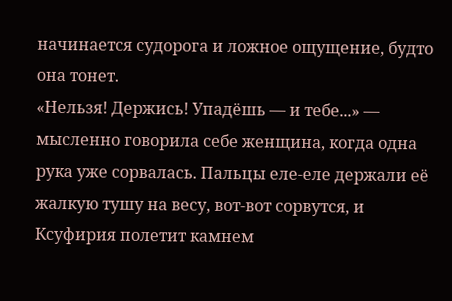начинается судорога и ложное ощущение, будто она тонет.
«Нельзя! Держись! Упадëшь — и тебе...» — мысленно говорила себе женщина, когда одна рука уже сорвалась. Пальцы еле-еле держали еë жалкую тушу на весу, вот-вот сорвутся, и Ксуфирия полетит камнем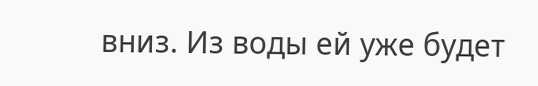вниз. Из воды ей уже будет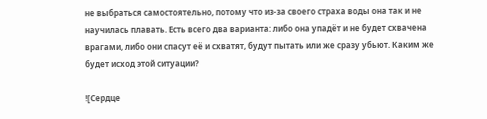не выбраться самостоятельно, потому что из-за своего страха воды она так и не научилась плавать. Есть всего два варианта: либо она упадëт и не будет схвачена врагами, либо они спасут еë и схватят, будут пытать или же сразу убьют. Каким же будет исход этой ситуации?

![Сердце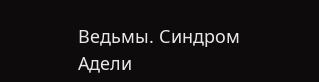Ведьмы. Синдром Адели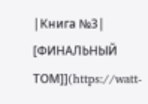|Книга №3| [ФИНАЛЬНЫЙ ТОМ]](https://watt-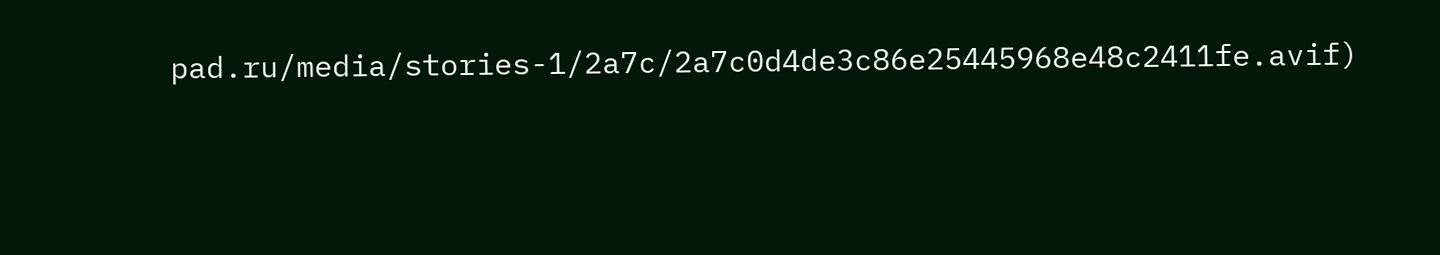pad.ru/media/stories-1/2a7c/2a7c0d4de3c86e25445968e48c2411fe.avif)